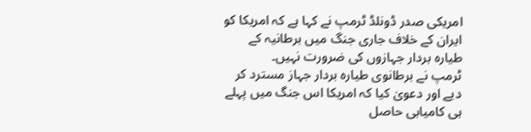امریکی صدر ڈونلڈ ٹرمپ نے کہا ہے کہ امریکا کو ایران کے خلاف جاری جنگ میں برطانیہ کے طیارہ بردار جہازوں کی ضرورت نہیں۔
ٹرمپ نے برطانوی طیارہ بردار جہاز مسترد کر دیے اور دعویٰ کیا کہ امریکا اس جنگ میں پہلے ہی کامیابی حاصل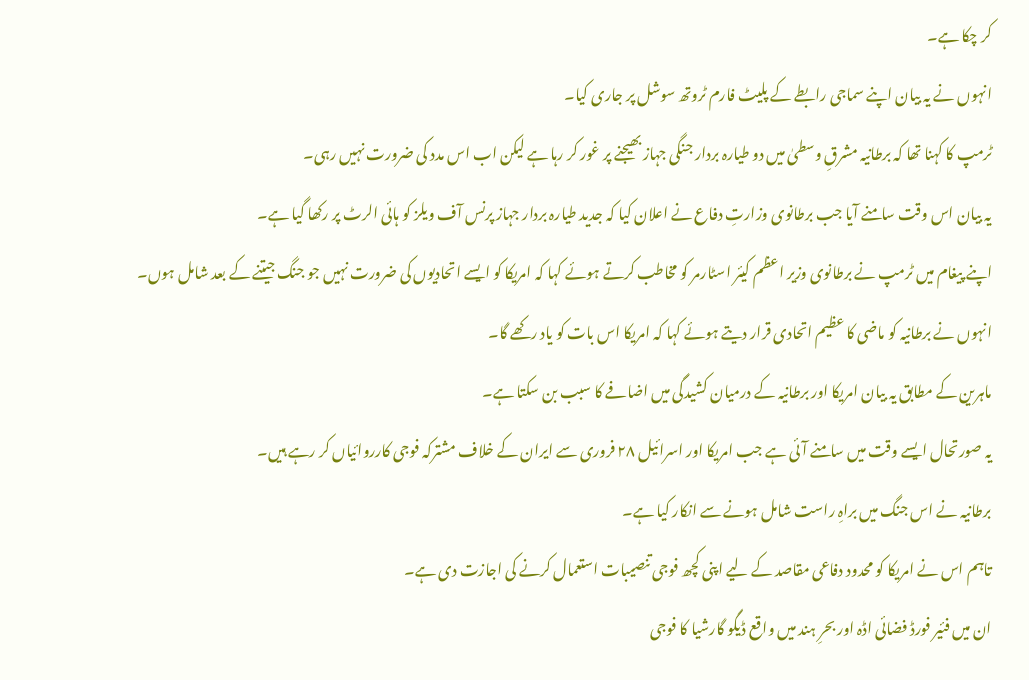کر چکا ہے۔
انہوں نے یہ بیان اپنے سماجی رابطے کے پلیٹ فارم ٹروتھ سوشل پر جاری کیا۔
ٹرمپ کا کہنا تھا کہ برطانیہ مشرقِ وسطیٰ میں دو طیارہ بردار جنگی جہاز بھیجنے پر غور کر رہا ہے لیکن اب اس مدد کی ضرورت نہیں رہی۔
یہ بیان اس وقت سامنے آیا جب برطانوی وزارتِ دفاع نے اعلان کیا کہ جدید طیارہ بردار جہاز پرنس آف ویلز کو ہائی الرٹ پر رکھا گیا ہے۔
اپنے پیغام میں ٹرمپ نے برطانوی وزیر اعظم کیئر اسٹارمر کو مخاطب کرتے ہوئے کہا کہ امریکا کو ایسے اتحادیوں کی ضرورت نہیں جو جنگ جیتنے کے بعد شامل ہوں۔
انہوں نے برطانیہ کو ماضی کا عظیم اتحادی قرار دیتے ہوئے کہا کہ امریکا اس بات کو یاد رکھے گا۔
ماہرین کے مطابق یہ بیان امریکا اور برطانیہ کے درمیان کشیدگی میں اضافے کا سبب بن سکتا ہے۔
یہ صورتحال ایسے وقت میں سامنے آئی ہے جب امریکا اور اسرائیل ۲۸ فروری سے ایران کے خلاف مشترکہ فوجی کارروائیاں کر رہے ہیں۔
برطانیہ نے اس جنگ میں براہِ راست شامل ہونے سے انکار کیا ہے۔
تاہم اس نے امریکا کو محدود دفاعی مقاصد کے لیے اپنی کچھ فوجی تنصیبات استعمال کرنے کی اجازت دی ہے۔
ان میں فئیر فورڈ فضائی اڈہ اور بحرِ ہند میں واقع ڈیگو گارشیا کا فوجی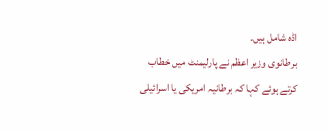اڈہ شامل ہیں۔
برطانوی وزیر اعظم نے پارلیمنٹ میں خطاب کرتے ہوئے کہا کہ برطانیہ امریکی یا اسرائیلی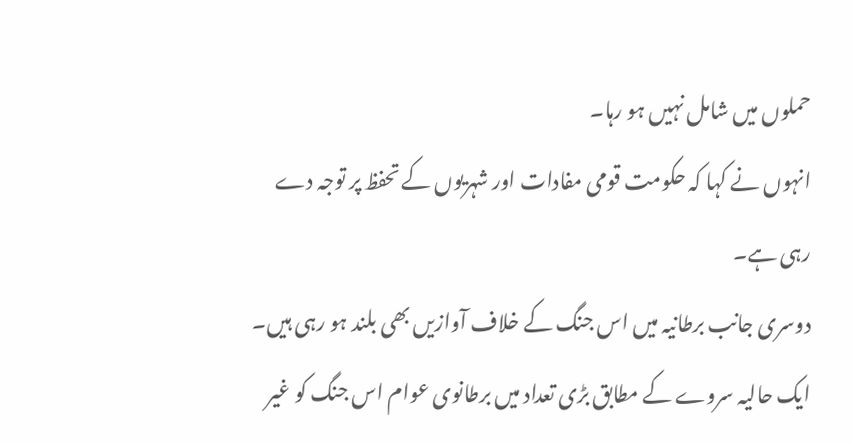حملوں میں شامل نہیں ہو رہا۔
انہوں نے کہا کہ حکومت قومی مفادات اور شہریوں کے تحفظ پر توجہ دے رہی ہے۔
دوسری جانب برطانیہ میں اس جنگ کے خلاف آوازیں بھی بلند ہو رہی ہیں۔
ایک حالیہ سروے کے مطابق بڑی تعداد میں برطانوی عوام اس جنگ کو غیر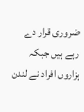ضروری قرار دے رہے ہیں جبکہ ہزاروں افراد نے لندن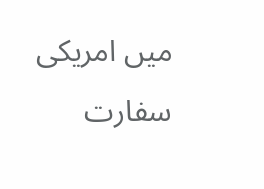میں امریکی سفارت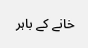خانے کے باہر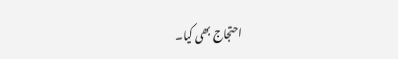احتجاج بھی کیا۔